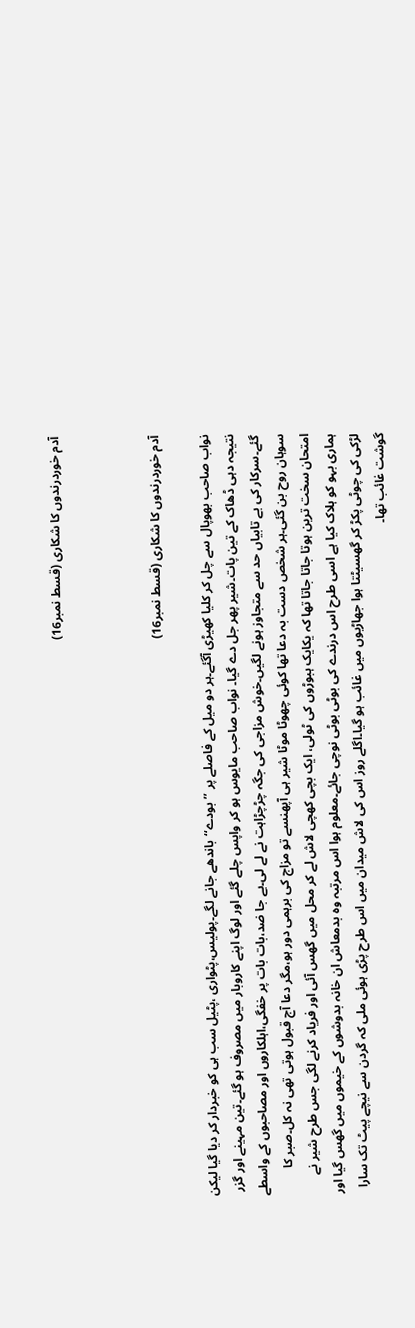آدم خوردرندوں کا شکاری (قسط نمبر16)



آدم خوردرندوں کا شکاری (قسط نمبر16)

نواب صاحب بھوپال سے چل کر کلیا کھیڑی آگئے۔ہر دو میل کے فاصلے پر ’’بودے‘‘باندھے جانے لگے۔پولیس،پٹواری ،پٹیل سب ہی کو خبردار کر دیا گیا لیکن نتیجہ دہی ڈھاک کے تین پات۔شیر پھر جل دے گیا۔ نواب صاحب مایوس ہو کر واپس چلے گئے اور لوگ اپنے کاروبار میں مصروف ہو گئے۔تین مہینے اور گزر گئے۔سرکار کی بے تابیاں حد سے متجاوز ہونے لگیں۔خوش مزاجی کی جگہ چڑچڑاہت نے لے لی۔بے جا ضد،بات بات پر خفگی،اہلکاروں اور مصاحبوں کے واسطے سوہان روح بن گئی۔ہر شخص دست بہ دعا تھا کوئی چھوٹا موٹا شیر ہی آپھنسے تو مزاج کی برہمی دور ہو،مگر دعا آج قبول ہوتی تھی نہ کل۔صبر کا امتحان سخت ترین ہوتا جاتا جاتا تھا کہ یکایک ہبوڑوں کی ٹولی، ایک بچی کھچی لاش لے کر محل میں گھس آئی اور فریاد کرنے لگی جس طرح شیر نے ہماری بہو کو ہلاک کیا ہے اسی طرح اس درندے کی بوٹی بوٹی نوچی جائے۔معلوم ہوا اس مرتبہ وہ بدمعاش ان خانہ بدوشوں کے خیموں میں گھس گیا اور لڑکی کی چوٹی پکڑ کر گھسیٹتا ہوا جھاڑیوں میں غائب ہو گیا۔اگلے روز اس کی لاش میدان میں اس طرح پڑی ہوئی ملی کہ گردن سے نیچے پیٹ تک سارا گوشت غائب تھا۔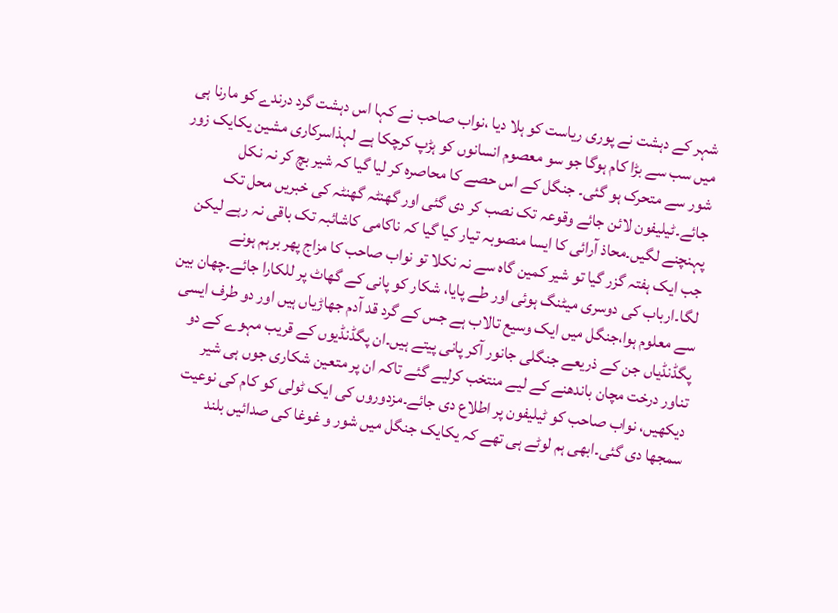شہر کے دہشت نے پوری ریاست کو ہلا دیا ،نواب صاحب نے کہا اس دہشت گرد درندے کو مارنا ہی میں سب سے بڑا کام ہوگا جو سو معصوم انسانوں کو ہڑپ کرچکا ہے لہذاسرکاری مشین یکایک زور شور سے متحرک ہو گئی۔ جنگل کے اس حصے کا محاصرہ کر لیا گیا کہ شیر بچ کر نہ نکل جائے۔ٹیلیفون لائن جائے وقوعہ تک نصب کر دی گئی اور گھنٹہ گھنٹہ کی خبریں محل تک پہنچنے لگیں۔محاذ آرائی کا ایسا منصوبہ تیار کیا گیا کہ ناکامی کاشائبہ تک باقی نہ رہے لیکن جب ایک ہفتہ گزر گیا تو شیر کمین گاہ سے نہ نکلا تو نواب صاحب کا مزاج پھر برہم ہونے لگا۔ارباب کی دوسری میٹنگ ہوئی اور طے پایا، شکار کو پانی کے گھاٹ پر للکارا جائے۔چھان بین سے معلوم ہوا،جنگل میں ایک وسیع تالاب ہے جس کے گرد قد آدم جھاڑیاں ہیں اور دو طرف ایسی پگڈنڈیاں جن کے ذریعے جنگلی جانور آکر پانی پیتے ہیں۔ان پگڈنڈیوں کے قریب مہوے کے دو تناور درخت مچان باندھنے کے لیے منتخب کرلیے گئے تاکہ ان پر متعین شکاری جوں ہی شیر دیکھیں، نواب صاحب کو ٹیلیفون پر اطلاع دی جائے۔مزدوروں کی ایک ٹولی کو کام کی نوعیت سمجھا دی گئی۔ابھی ہم لوٹے ہی تھے کہ یکایک جنگل میں شور و غوغا کی صدائیں بلند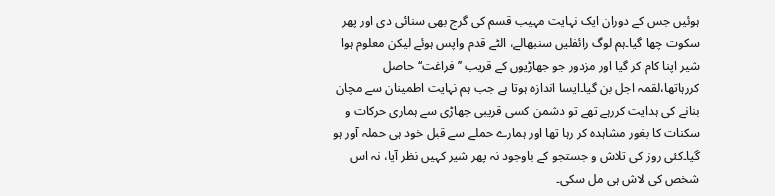ہوئیں جس کے دوران ایک نہایت مہیب قسم کی گرج بھی سنائی دی اور پھر سکوت چھا گیا۔ہم لوگ رائفلیں سنبھالے، الٹے قدم واپس ہوئے لیکن معلوم ہوا شیر اپنا کام کر گیا اور مزدور جو جھاڑیوں کے قریب ’’فراغت‘‘حاصل کررہاتھا،لقمہ اجل بن گیا۔ایسا اندازہ ہوتا ہے جب ہم نہایت اطمینان سے مچان بنانے کی ہدایت کررہے تھے تو دشمن کسی قریبی جھاڑی سے ہماری حرکات و سکنات کا بغور مشاہدہ کر رہا تھا اور ہمارے حملے سے قبل خود ہی حملہ آور ہو گیا۔کئی روز کی تلاش و جستجو کے باوجود نہ پھر شیر کہیں نظر آیا، نہ اس شخص کی لاش ہی مل سکی۔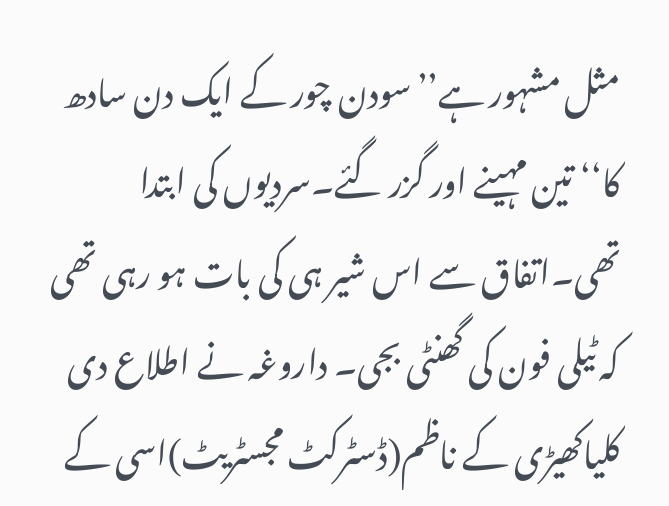مثل مشہور ہے’’سودن چور کے ایک دن سادھ کا‘‘ تین مہینے اور گزر گئے۔سردیوں کی ابتدا تھی۔اتفاق سے اس شیر ہی کی بات ہو رہی تھی کہ ٹیلی فون کی گھنٹی بجی۔ داروغہ نے اطلاع دی کلیاکھیڑی کے ناظم(ڈسٹرکٹ مجسٹریٹ)اسی کے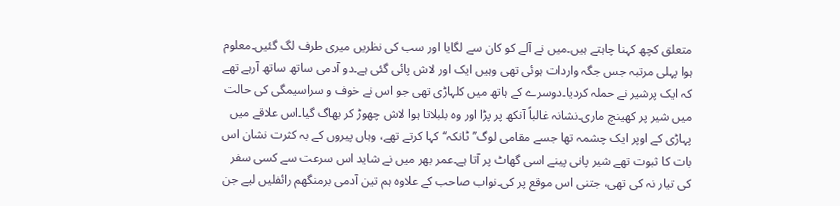متعلق کچھ کہنا چاہتے ہیں۔میں نے آلے کو کان سے لگایا اور سب کی نظریں میری طرف لگ گئیں۔معلوم ہوا پہلی مرتبہ جس جگہ واردات ہوئی تھی وہیں ایک اور لاش پائی گئی ہے۔دو آدمی ساتھ ساتھ آرہے تھے کہ ایک پرشیر نے حملہ کردیا۔دوسرے کے ہاتھ میں کلہاڑی تھی جو اس نے خوف و سراسیمگی کی حالت میں شیر پر کھینچ ماری۔نشانہ غالباً آنکھ پر پڑا اور وہ بلبلاتا ہوا لاش چھوڑ کر بھاگ گیا۔اس علاقے میں پہاڑی کے اوپر ایک چشمہ تھا جسے مقامی لوگ’’ٹانکہ‘‘کہا کرتے تھے، وہاں پیروں کے بہ کثرت نشان اس بات کا ثبوت تھے شیر پانی پینے اسی گھاٹ پر آتا ہے۔عمر بھر میں نے شاید اس سرعت سے کسی سفر کی تیار نہ کی تھی، جتنی اس موقع پر کی۔نواب صاحب کے علاوہ ہم تین آدمی برمنگھم رائفلیں لیے جن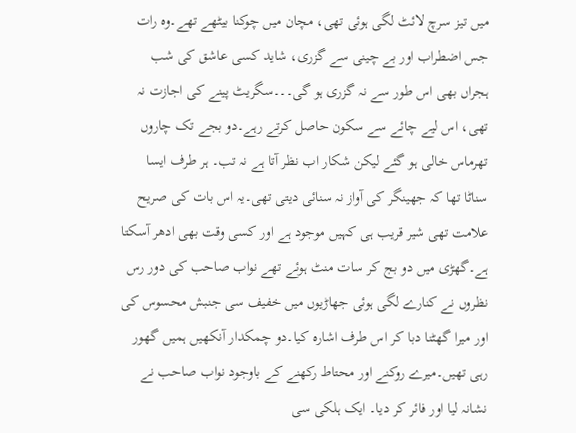میں تیز سرچ لائٹ لگی ہوئی تھی، مچان میں چوکنا بیٹھے تھے۔وہ رات جس اضطراب اور بے چینی سے گزری، شاید کسی عاشق کی شب ہجراں بھی اس طور سے نہ گزری ہو گی۔۔۔سگریٹ پینے کی اجازت نہ تھی، اس لیے چائے سے سکون حاصل کرتے رہے۔دو بجے تک چاروں تھرماس خالی ہو گئے لیکن شکار اب نظر آتا ہے نہ تب۔ ہر طرف ایسا سناٹا تھا کہ جھینگر کی آواز نہ سنائی دیتی تھی۔یہ اس بات کی صریح علامت تھی شیر قریب ہی کہیں موجود ہے اور کسی وقت بھی ادھر آسکتا ہے۔گھڑی میں دو بج کر سات منٹ ہوئے تھے نواب صاحب کی دور رس نظروں نے کنارے لگی ہوئی جھاڑیوں میں خفیف سی جنبش محسوس کی اور میرا گھٹنا دبا کر اس طرف اشارہ کیا۔دو چمکدار آنکھیں ہمیں گھور رہی تھیں۔میرے روکنے اور محتاط رکھنے کے باوجود نواب صاحب نے نشانہ لیا اور فائر کر دیا۔ ایک ہلکی سی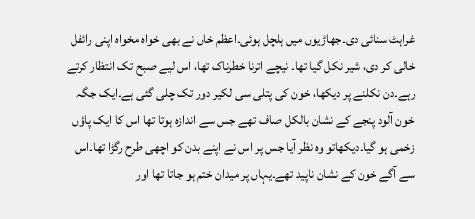غراہٹ سنائی دی۔جھاڑیوں میں ہلچل ہوئی۔اعظم خاں نے بھی خواہ مخواہ اپنی رائفل خالی کر دی، شیر نکل گیا تھا۔ نیچے اترنا خطرناک تھا، اس لیے صبح تک انتظار کرتے رہے۔دن نکلنے پر دیکھا، خون کی پتلی سی لکیر دور تک چلی گئی ہے۔ایک جگہ خون آلود پنجے کے نشان بالکل صاف تھے جس سے اندازہ ہوتا تھا اس کا ایک پاؤں زخمی ہو گیا۔دیکھاتو وہ نظر آیا جس پر اس نے اپنے بدن کو اچھی طرح رگڑا تھا۔اس سے آگے خون کے نشان ناپید تھے۔یہاں پر میدان ختم ہو جاتا تھا اور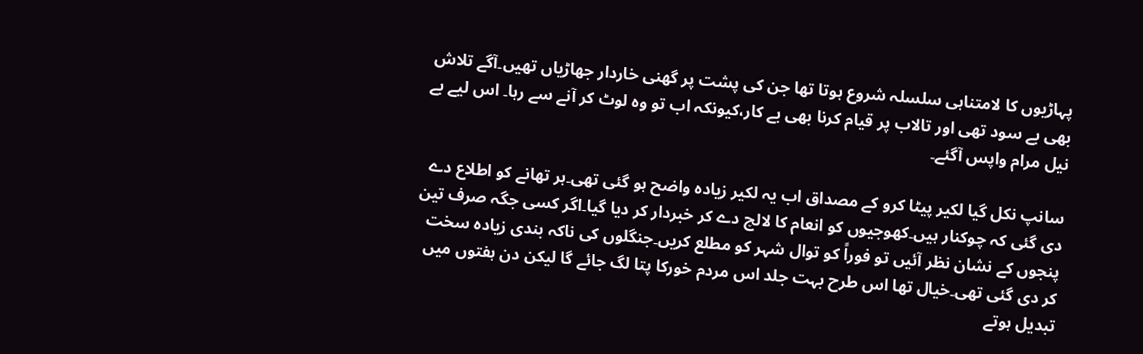پہاڑیوں کا لامتناہی سلسلہ شروع ہوتا تھا جن کی پشت پر گھنی خاردار جھاڑیاں تھیں۔آگے تلاش بھی بے سود تھی اور تالاب پر قیام کرنا بھی بے کار،کیونکہ اب تو وہ لوٹ کر آنے سے رہا۔ اس لیے بے نیل مرام واپس آگئے۔

سانپ نکل گیا لکیر پیٹا کرو کے مصداق اب یہ لکیر زیادہ واضح ہو گئی تھی۔ہر تھانے کو اطلاع دے دی گئی کہ چوکنار ہیں۔کھوجیوں کو انعام کا لالچ دے کر خبردار کر دیا گیا۔اگر کسی جگہ صرف تین پنجوں کے نشان نظر آئیں تو فوراً کو توال شہر کو مطلع کریں۔جنگلوں کی ناکہ بندی زیادہ سخت کر دی گئی تھی۔خیال تھا اس طرح بہت جلد اس مردم خورکا پتا لگ جائے گا لیکن دن ہفتوں میں تبدیل ہوتے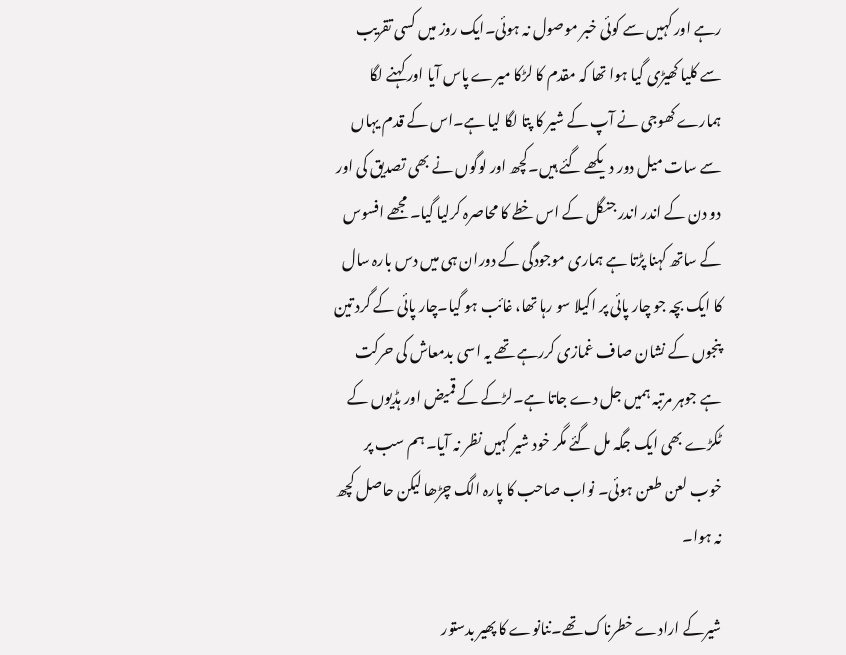رہے اور کہیں سے کوئی خبر موصول نہ ہوئی۔ایک روز میں کسی تقریب سے کلیا کھیڑی گیا ہوا تھا کہ مقدم کا لڑکا میرے پاس آیا اور کہنے لگا ہمارے کھوجی نے آپ کے شیر کا پتا لگا لیا ہے۔اس کے قدم یہاں سے سات میل دور دیکھے گئے ہیں۔کچھ اور لوگوں نے بھی تصدیق کی اور دو دن کے اندر اندر جنگل کے اس خطے کا محاصرہ کرلیا گیا۔ مجھے افسوس کے ساتھ کہنا پڑتا ہے ہماری موجودگی کے دوران ہی میں دس بارہ سال کا ایک بچہ جو چار پائی پر اکیلا سو رہا تھا، غائب ہو گیا۔چار پائی کے گرد تین پنجوں کے نشان صاف غمازی کررہے تھے یہ اسی بدمعاش کی حرکت ہے جوہر مرتبہ ہمیں جل دے جاتا ہے۔لڑکے کے قمیض اور ہڈیوں کے ٹکڑے بھی ایک جگہ مل گئے مگر خود شیر کہیں نظر نہ آیا۔ ہم سب پر خوب لعن طعن ہوئی۔ نواب صاحب کا پارہ الگ چڑھا لیکن حاصل کچھ نہ ہوا۔

شیرکے ارادے خطرناک تھے۔ننانوے کا پھیر بدستور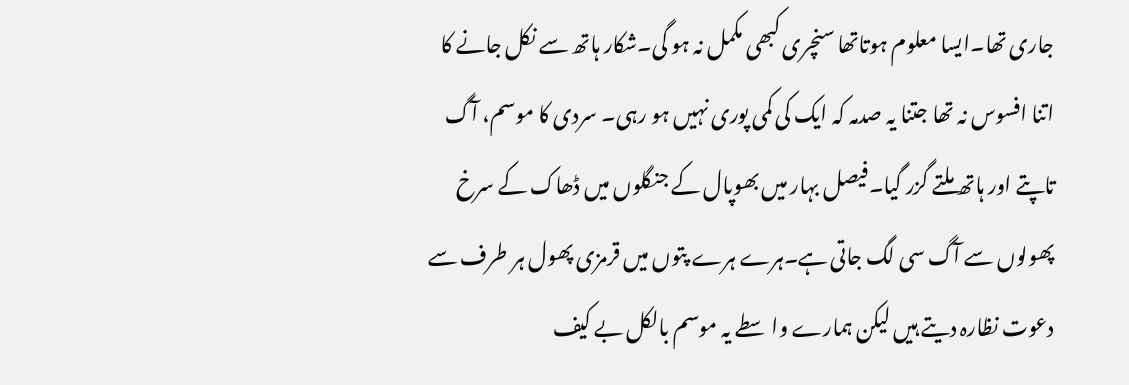جاری تھا۔ایسا معلوم ہوتاتھا سنچری کبھی مکمل نہ ہو گی۔شکار ہاتھ سے نکل جانے کا اتنا افسوس نہ تھا جتنا یہ صدمہ کہ ایک کی کمی پوری نہیں ہو رہی۔ سردی کا موسم، آگ تاپتے اور ہاتھ ملتے گزر گیا۔فیصل بہار میں بھوپال کے جنگلوں میں ڈھاک کے سرخ پھولوں سے آگ سی لگ جاتی ہے۔ہرے ہرے پتوں میں قرمزی پھول ہر طرف سے دعوت نظارہ دیتے ہیں لیکن ہمارے واسطے یہ موسم بالکل بے کیف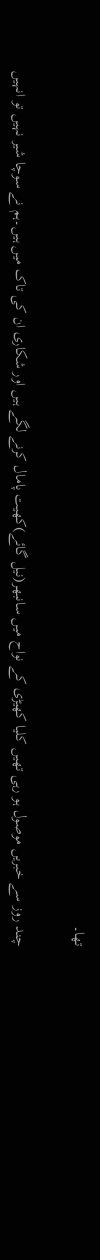تھا۔

چند روز سے خبریں موصول ہو رہی تھیں کلیا کھیڑی کے نواح میں سانبھر(نیل گائے)کھیت پامال کرنے لگے ہیں اور شکاری ان کی تاک میں ہیں۔ہم نے سوچا شیر نہیں تو انہیں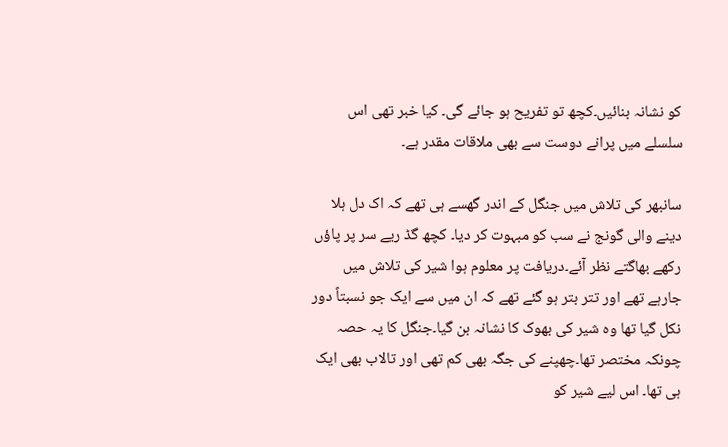کو نشانہ بنائیں۔کچھ تو تفریح ہو جائے گی۔ کیا خبر تھی اس سلسلے میں پرانے دوست سے بھی ملاقات مقدر ہے۔

سانبھر کی تلاش میں جنگل کے اندر گھسے ہی تھے کہ اک دل ہلا دینے والی گونج نے سب کو مبہوت کر دیا۔ کچھ گڈ ریے سر پر پاؤں رکھے بھاگتے نظر آئے۔دریافت پر معلوم ہوا شیر کی تلاش میں جارہے تھے اور تتر بتر ہو گئے تھے کہ ان میں سے ایک جو نسبتاً دور نکل گیا تھا وہ شیر کی بھوک کا نشانہ بن گیا۔جنگل کا یہ حصہ چونکہ مختصر تھا۔چھپنے کی جگہ بھی کم تھی اور تالاب بھی ایک ہی تھا۔ اس لیے شیر کو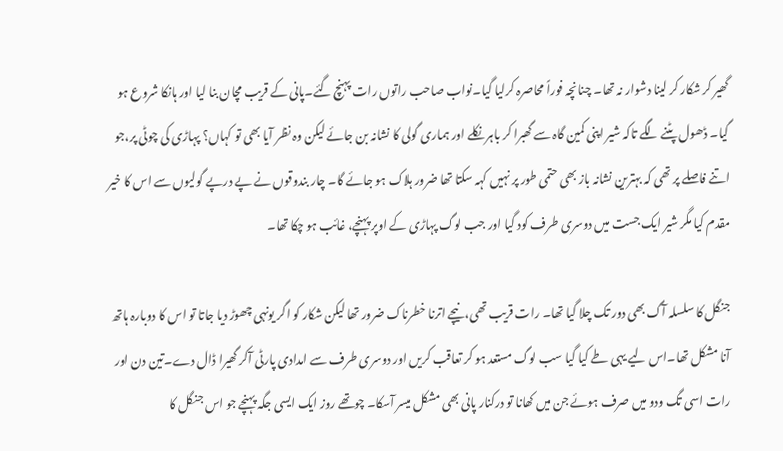گھیر کر شکار کر لینا دشوار نہ تھا۔ چنانچہ فوراً محاصرہ کرلیا گیا۔نواب صاحب راتوں رات پہنچ گئے۔پانی کے قریب مچان بنا لیا اور ہانکا شروع ہو گیا۔ ڈھول پٹنے لگے تاکہ شیر اپنی کمین گاہ سے گھبرا کر باہر نکلے اور ہماری گولی کا نشانہ بن جائے لیکن وہ نظر آیا بھی تو کہاں؟ پہاڑی کی چوٹی پر،جو اتنے فاصلے پر تھی کہ بہترین نشانہ باز بھی حتمی طور پر نہیں کہہ سکتا تھا ضرور ہلاک ہو جائے گا۔ چار بندوقوں نے پے درپے گولیوں سے اس کا خیر مقدم کیا مگر شیر ایک جست میں دوسری طرف کود گیا اور جب لوگ پہاڑی کے اوپر پہنچے، غائب ہو چکا تھا۔

جنگل کا سلسلہ آگ بھی دور تک چلا گیا تھا۔ رات قریب تھی،نیچے اترنا خطرناک ضرور تھا لیکن شکار کو اگر یونہی چھوڑ دیا جاتا تو اس کا دوبارہ ہاتھ آنا مشکل تھا۔اس لیے یہی طے کیا گیا سب لوگ مستعد ہو کر تعاقب کریں اور دوسری طرف سے امدادی پارٹی آکر گھیرا ڈال دے۔تین دن اور رات اسی تگ ودو میں صرف ہوئے جن میں کھانا تو درکنار پانی بھی مشکل میسر آسکا۔ چوتھے روز ایک ایسی جگہ پہنچے جو اس جنگل کا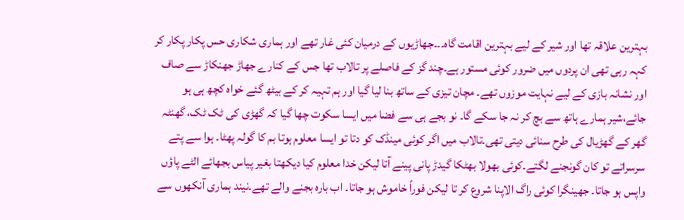بہترین علاقہ تھا اور شیر کے لیے بہترین اقامت گاہ۔۔۔جھاڑیوں کے درمیان کئی غار تھے اور ہماری شکاری حس پکار پکار کر کہہ رہی تھی ان پردوں میں ضرور کوئی مستور ہے۔چند گز کے فاصلے پر تالاب تھا جس کے کنارے جھاڑ جھنکاڑ سے صاف اور نشانہ بازی کے لیے نہایت موزوں تھے۔ مچان تیزی کے ساتھ بنا لیا گیا اور ہم تہیہ کر کے بیٹھ گئے خواہ کچھ ہی ہو جائے،شیر ہمارے ہاتھ سے بچ کر نہ جا سکے گا۔ نو بجے ہی سے فضا میں ایسا سکوت چھا گیا کہ گھڑی کی ٹک ٹک، گھنٹہ گھر کے گھڑیال کی طرح سنائی دیتی تھی۔تالاب میں اگر کوئی مینڈک کو دتا تو ایسا معلوم ہوتا بم کا گولہ پھٹا۔ ہوا سے پتے سرسراتے تو کان گونجنے لگتے۔کوئی بھولا بھٹکا گیدڑ پانی پینے آتا لیکن خدا معلوم کیا دیکھتا بغیر پیاس بجھائے الٹے پاؤں واپس ہو جاتا۔ جھینگرا کوئی راگ الاپنا شروع کر تا لیکن فوراً خاموش ہو جاتا۔ اب بارہ بجنے والے تھے۔نیند ہماری آنکھوں سے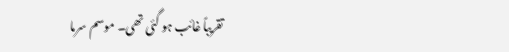تقریباً غائب ہو گئی تھی۔ موسم سرما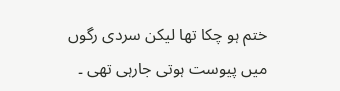ختم ہو چکا تھا لیکن سردی رگوں میں پیوست ہوتی جارہی تھی ۔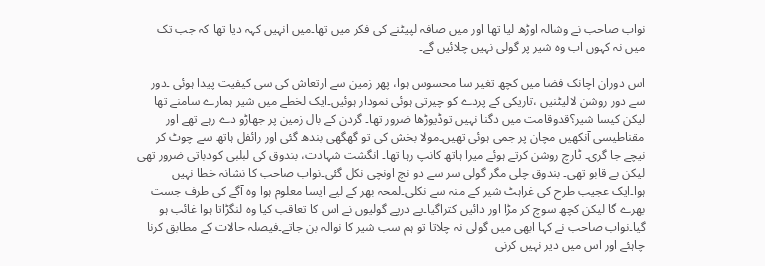نواب صاحب نے وشالہ اوڑھ لیا تھا اور میں صافہ لپیٹنے کی فکر میں تھا۔میں انہیں کہہ دیا تھا کہ جب تک میں نہ کہوں اب وہ شیر پر گولی نہیں چلائیں گے۔

اس دوران اچانک فضا میں کچھ تغیر سا محسوس ہوا، پھر زمین سے ارتعاش کی سی کیفیت پیدا ہوئی ۔دور سے دور روشن لالیٹنیں ،تاریکی کے پردے کو چیرتی ہوئی نمودار ہوئیں۔ایک لخطے میں شیر ہمارے سامنے تھا لیکن کیسا شیر؟قدوقامت میں دگنا نہیں توڈیوڑھا ضرور تھا۔ گردن کے بال زمین پر جھاڑو دے رہے تھے اور مقناطیسی آنکھیں مچان پر جمی ہوئی تھیں۔مولا بخش کی تو گھگھی بندھ گئی اور رائفل ہاتھ سے چوٹ کر نیچے جا گری۔ ٹارچ روشن کرتے ہوئے میرا ہاتھ کانپ رہا تھا۔ انگشت شہادت، بندوق کی لبلبی کودباتی ضرور تھی لیکن بے قابو تھی۔ بندوق چلی مگر گولی سر سے دو نچ اونچی نکل گئی۔نواب صاحب کا نشانہ خطا نہیں ہوا۔ایک عجیب طرح کی غراہٹ شیر کے منہ سے نکلی۔لمحہ بھر کے لیے ایسا معلوم ہوا وہ آگے کی طرف جست بھرے گا لیکن کچھ سوچ کر مڑا اور دائیں کتراگیا۔پے درپے گولیوں نے اس کا تعاقب کیا وہ لنگڑاتا ہوا غائب ہو گیا۔نواب صاحب نے کہا ابھی میں گولی نہ چلاتا تو ہم سب شیر کا نوالہ بن جاتے۔فیصلہ حالات کے مطابق کرنا چاہئے اور اس میں دیر نہیں کرنی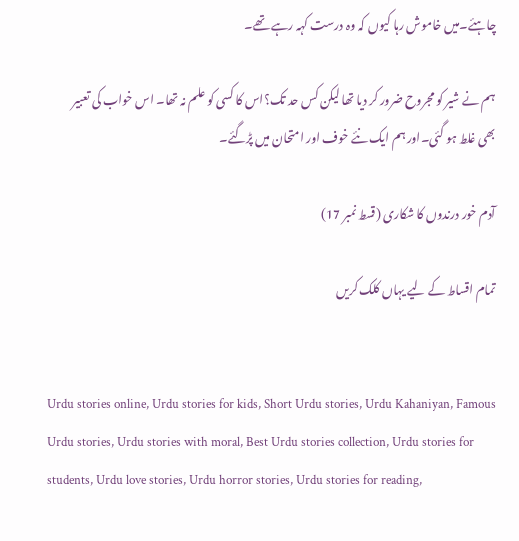چاہئے۔میں خاموش رہا کیوں کہ وہ درست کہہ رہے تھے۔

ہم نے شیر کو مجروح ضرور کر دیا تھا لیکن کس حد تک؟اس کا کسی کو علم نہ تھا۔ اس خواب کی تعبیر بھی غلط ہو گئی۔اور ہم ایک نئے خوف اور امتحان میں پڑگئے۔

آدم خور درندوں کا شکاری (قسط نمبر 17)

تمام اقساط کے لیے یہاں کلک کریں


Urdu stories online, Urdu stories for kids, Short Urdu stories, Urdu Kahaniyan, Famous Urdu stories, Urdu stories with moral, Best Urdu stories collection, Urdu stories for students, Urdu love stories, Urdu horror stories, Urdu stories for reading,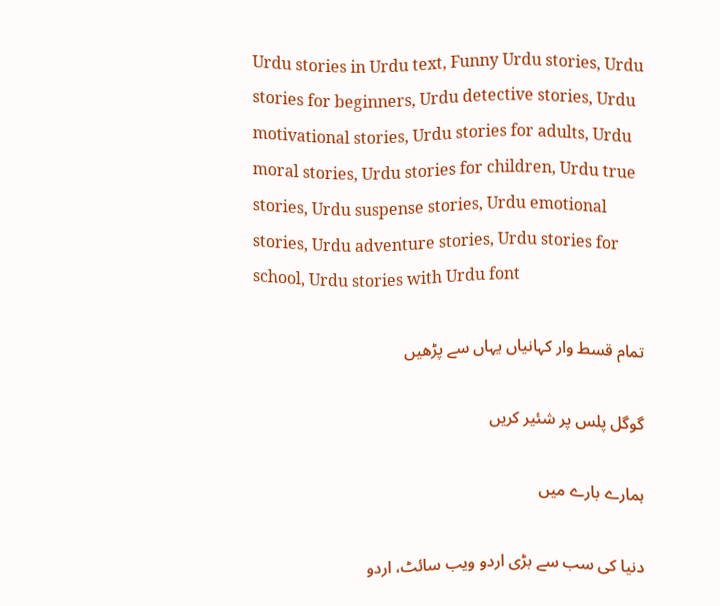Urdu stories in Urdu text, Funny Urdu stories, Urdu stories for beginners, Urdu detective stories, Urdu motivational stories, Urdu stories for adults, Urdu moral stories, Urdu stories for children, Urdu true stories, Urdu suspense stories, Urdu emotional stories, Urdu adventure stories, Urdu stories for school, Urdu stories with Urdu font

تمام قسط وار کہانیاں یہاں سے پڑھیں

گوگل پلس پر شئیر کریں

ہمارے بارے میں

دنیا کی سب سے بڑی اردو ویب سائٹ، اردو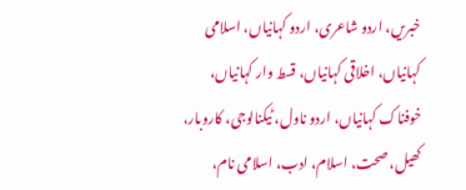خبریں، اردو شاعری، اردو کہانیاں، اسلامی کہانیاں، اخلاقی کہانیاں، قسط وار کہانیاں، خوفناک کہانیاں، اردو ناول، ٹیکنالوجی، کاروبار، کھیل، صحت، اسلام، ادب، اسلامی نام،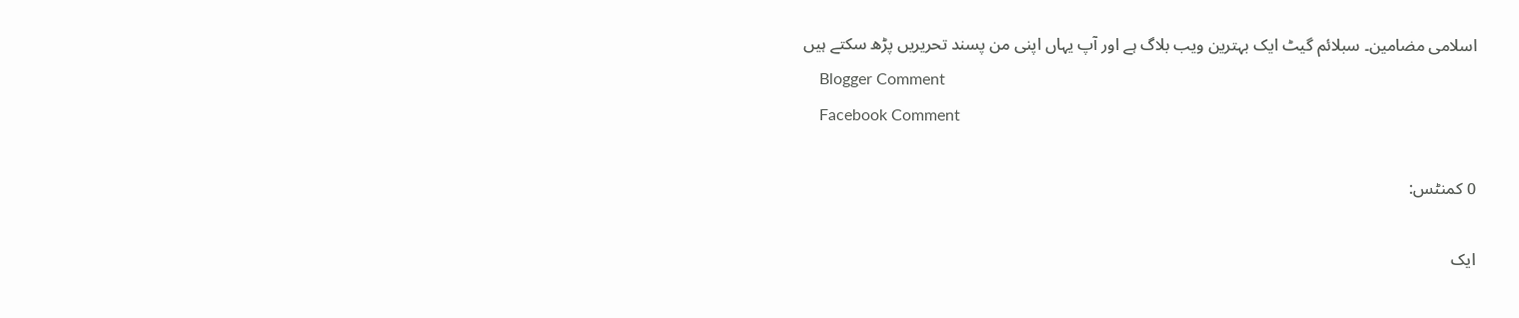اسلامی مضامین۔ سبلائم گیٹ ایک بہترین ویب بلاگ ہے اور آپ یہاں اپنی من پسند تحریریں پڑھ سکتے ہیں
    Blogger Comment
    Facebook Comment

0 کمنٹس:

ایک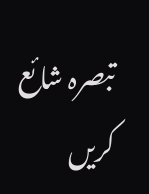تبصرہ شائع کریں